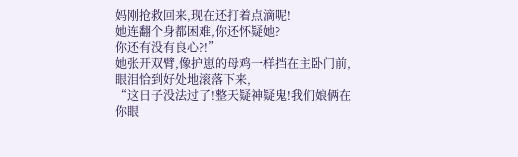妈刚抢救回来,现在还打着点滴呢!
她连翻个身都困难,你还怀疑她?
你还有没有良心?!”
她张开双臂,像护崽的母鸡一样挡在主卧门前,眼泪恰到好处地滚落下来,
“这日子没法过了!整天疑神疑鬼!我们娘俩在你眼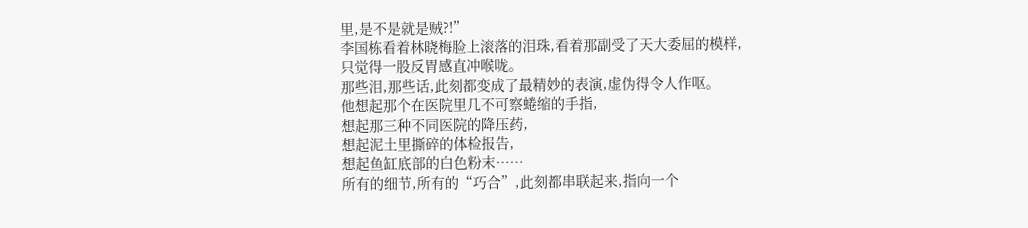里,是不是就是贼?!”
李国栋看着林晓梅脸上滚落的泪珠,看着那副受了天大委屈的模样,
只觉得一股反胃感直冲喉咙。
那些泪,那些话,此刻都变成了最精妙的表演,虚伪得令人作呕。
他想起那个在医院里几不可察蜷缩的手指,
想起那三种不同医院的降压药,
想起泥土里撕碎的体检报告,
想起鱼缸底部的白色粉末……
所有的细节,所有的“巧合”,此刻都串联起来,指向一个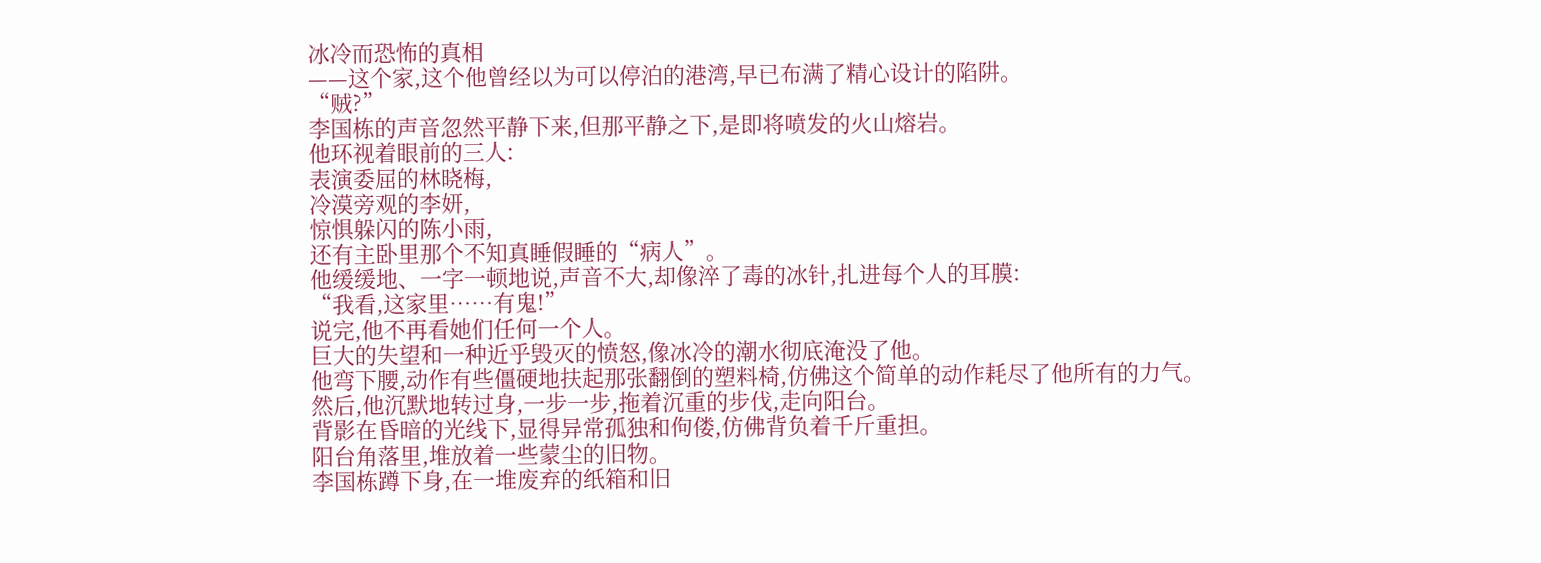冰冷而恐怖的真相
——这个家,这个他曾经以为可以停泊的港湾,早已布满了精心设计的陷阱。
“贼?”
李国栋的声音忽然平静下来,但那平静之下,是即将喷发的火山熔岩。
他环视着眼前的三人:
表演委屈的林晓梅,
冷漠旁观的李妍,
惊惧躲闪的陈小雨,
还有主卧里那个不知真睡假睡的“病人”。
他缓缓地、一字一顿地说,声音不大,却像淬了毒的冰针,扎进每个人的耳膜:
“我看,这家里……有鬼!”
说完,他不再看她们任何一个人。
巨大的失望和一种近乎毁灭的愤怒,像冰冷的潮水彻底淹没了他。
他弯下腰,动作有些僵硬地扶起那张翻倒的塑料椅,仿佛这个简单的动作耗尽了他所有的力气。
然后,他沉默地转过身,一步一步,拖着沉重的步伐,走向阳台。
背影在昏暗的光线下,显得异常孤独和佝偻,仿佛背负着千斤重担。
阳台角落里,堆放着一些蒙尘的旧物。
李国栋蹲下身,在一堆废弃的纸箱和旧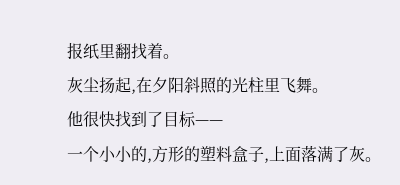报纸里翻找着。
灰尘扬起,在夕阳斜照的光柱里飞舞。
他很快找到了目标——
一个小小的,方形的塑料盒子,上面落满了灰。